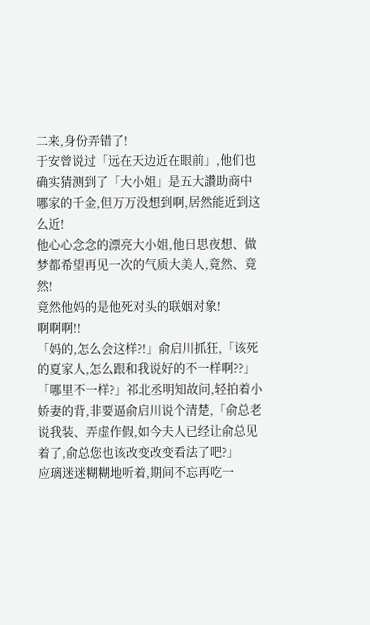二来,身份弄错了!
于安曾说过「远在天边近在眼前」,他们也确实猜测到了「大小姐」是五大讚助商中哪家的千金,但万万没想到啊,居然能近到这么近!
他心心念念的漂亮大小姐,他日思夜想、做梦都希望再见一次的气质大美人,竟然、竟然!
竟然他妈的是他死对头的联姻对象!
啊啊啊!!
「妈的,怎么会这样?!」俞启川抓狂,「该死的夏家人,怎么跟和我说好的不一样啊??」
「哪里不一样?」祁北丞明知故问,轻拍着小娇妻的背,非要逼俞启川说个清楚,「俞总老说我装、弄虚作假,如今夫人已经让俞总见着了,俞总您也该改变改变看法了吧?」
应璃迷迷糊糊地听着,期间不忘再吃一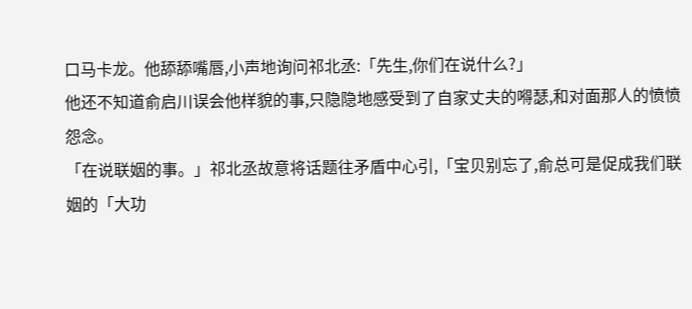口马卡龙。他舔舔嘴唇,小声地询问祁北丞:「先生,你们在说什么?」
他还不知道俞启川误会他样貌的事,只隐隐地感受到了自家丈夫的嘚瑟,和对面那人的愤愤怨念。
「在说联姻的事。」祁北丞故意将话题往矛盾中心引,「宝贝别忘了,俞总可是促成我们联姻的「大功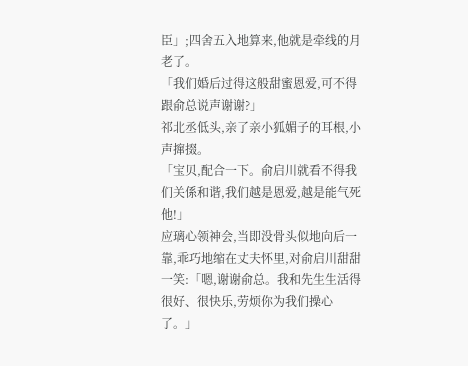臣」;四舍五入地算来,他就是牵线的月老了。
「我们婚后过得这般甜蜜恩爱,可不得跟俞总说声谢谢?」
祁北丞低头,亲了亲小狐媚子的耳根,小声撺掇。
「宝贝,配合一下。俞启川就看不得我们关係和谐,我们越是恩爱,越是能气死他!」
应璃心领神会,当即没骨头似地向后一靠,乖巧地缩在丈夫怀里,对俞启川甜甜一笑:「嗯,谢谢俞总。我和先生生活得很好、很快乐,劳烦你为我们操心了。」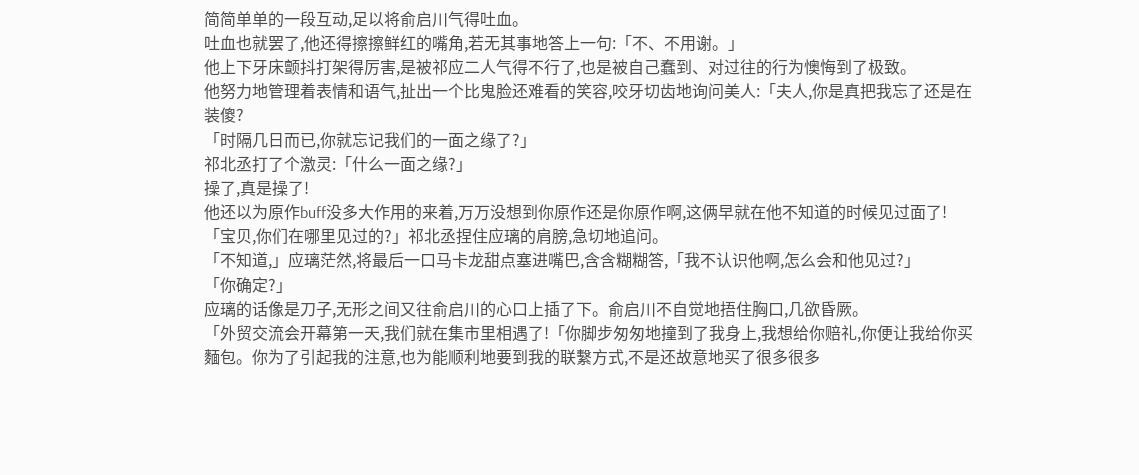简简单单的一段互动,足以将俞启川气得吐血。
吐血也就罢了,他还得擦擦鲜红的嘴角,若无其事地答上一句:「不、不用谢。」
他上下牙床颤抖打架得厉害,是被祁应二人气得不行了,也是被自己蠢到、对过往的行为懊悔到了极致。
他努力地管理着表情和语气,扯出一个比鬼脸还难看的笑容,咬牙切齿地询问美人:「夫人,你是真把我忘了还是在装傻?
「时隔几日而已,你就忘记我们的一面之缘了?」
祁北丞打了个激灵:「什么一面之缘?」
操了,真是操了!
他还以为原作buff没多大作用的来着,万万没想到你原作还是你原作啊,这俩早就在他不知道的时候见过面了!
「宝贝,你们在哪里见过的?」祁北丞捏住应璃的肩膀,急切地追问。
「不知道,」应璃茫然,将最后一口马卡龙甜点塞进嘴巴,含含糊糊答,「我不认识他啊,怎么会和他见过?」
「你确定?」
应璃的话像是刀子,无形之间又往俞启川的心口上插了下。俞启川不自觉地捂住胸口,几欲昏厥。
「外贸交流会开幕第一天,我们就在集市里相遇了!「你脚步匆匆地撞到了我身上,我想给你赔礼,你便让我给你买麵包。你为了引起我的注意,也为能顺利地要到我的联繫方式,不是还故意地买了很多很多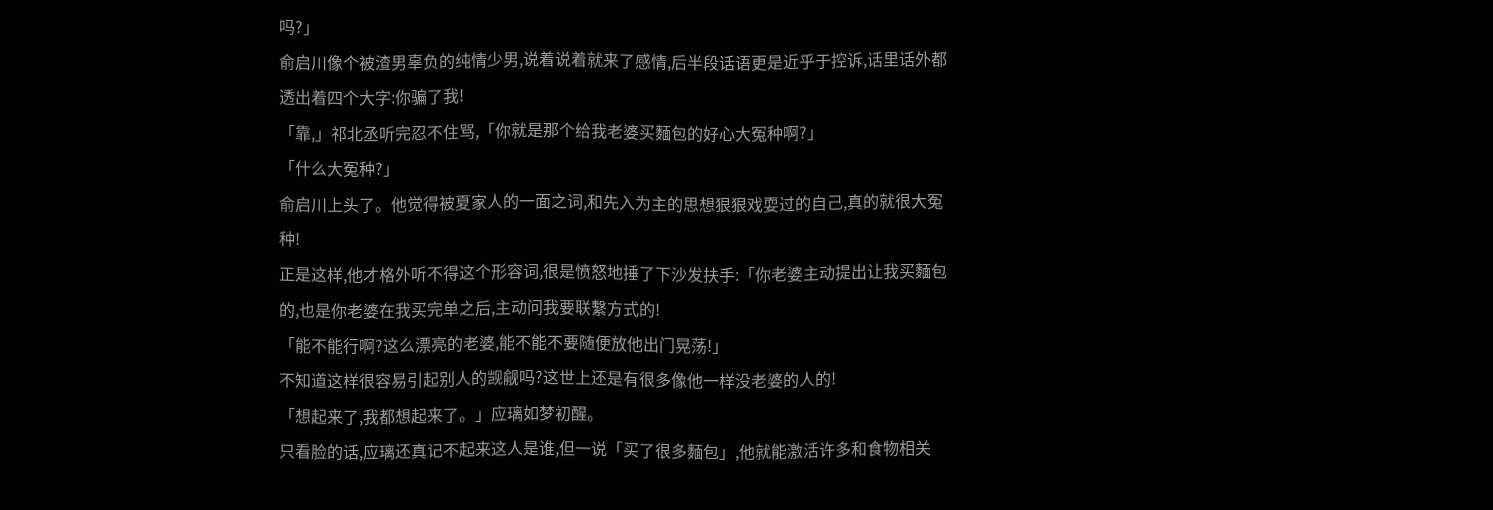吗?」
俞启川像个被渣男辜负的纯情少男,说着说着就来了感情,后半段话语更是近乎于控诉,话里话外都透出着四个大字:你骗了我!
「靠,」祁北丞听完忍不住骂,「你就是那个给我老婆买麵包的好心大冤种啊?」
「什么大冤种?」
俞启川上头了。他觉得被夏家人的一面之词,和先入为主的思想狠狠戏耍过的自己,真的就很大冤种!
正是这样,他才格外听不得这个形容词,很是愤怒地捶了下沙发扶手:「你老婆主动提出让我买麵包的,也是你老婆在我买完单之后,主动问我要联繫方式的!
「能不能行啊?这么漂亮的老婆,能不能不要随便放他出门晃荡!」
不知道这样很容易引起别人的觊觎吗?这世上还是有很多像他一样没老婆的人的!
「想起来了,我都想起来了。」应璃如梦初醒。
只看脸的话,应璃还真记不起来这人是谁,但一说「买了很多麵包」,他就能激活许多和食物相关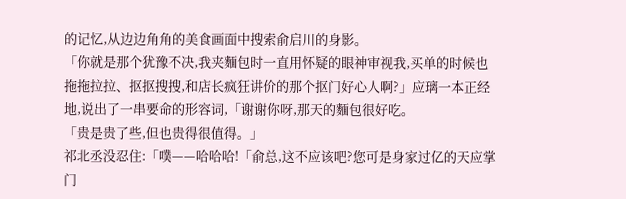的记忆,从边边角角的美食画面中搜索俞启川的身影。
「你就是那个犹豫不决,我夹麵包时一直用怀疑的眼神审视我,买单的时候也拖拖拉拉、抠抠搜搜,和店长疯狂讲价的那个抠门好心人啊?」应璃一本正经地,说出了一串要命的形容词,「谢谢你呀,那天的麵包很好吃。
「贵是贵了些,但也贵得很值得。」
祁北丞没忍住:「噗——哈哈哈!「俞总,这不应该吧?您可是身家过亿的天应掌门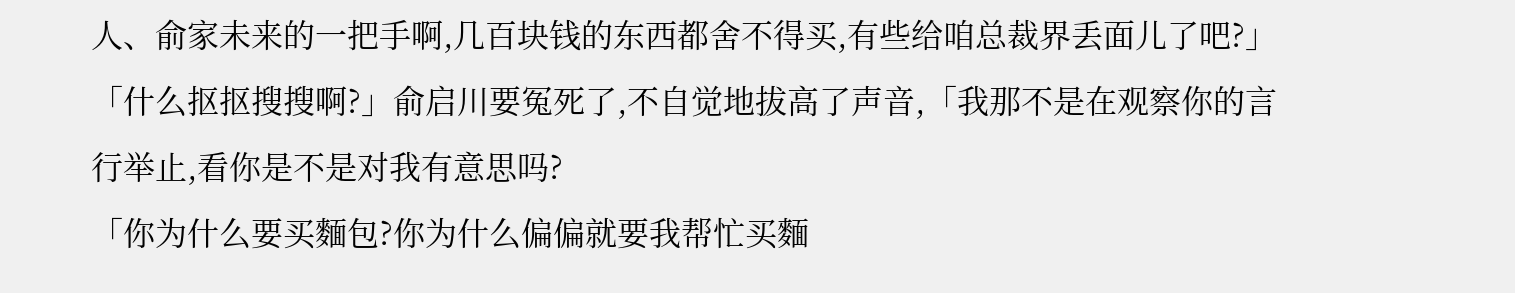人、俞家未来的一把手啊,几百块钱的东西都舍不得买,有些给咱总裁界丢面儿了吧?」
「什么抠抠搜搜啊?」俞启川要冤死了,不自觉地拔高了声音,「我那不是在观察你的言行举止,看你是不是对我有意思吗?
「你为什么要买麵包?你为什么偏偏就要我帮忙买麵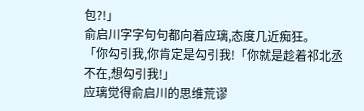包?!」
俞启川字字句句都向着应璃,态度几近痴狂。
「你勾引我,你肯定是勾引我!「你就是趁着祁北丞不在,想勾引我!」
应璃觉得俞启川的思维荒谬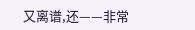又离谱,还——非常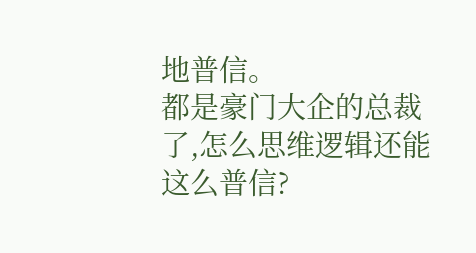地普信。
都是豪门大企的总裁了,怎么思维逻辑还能这么普信?